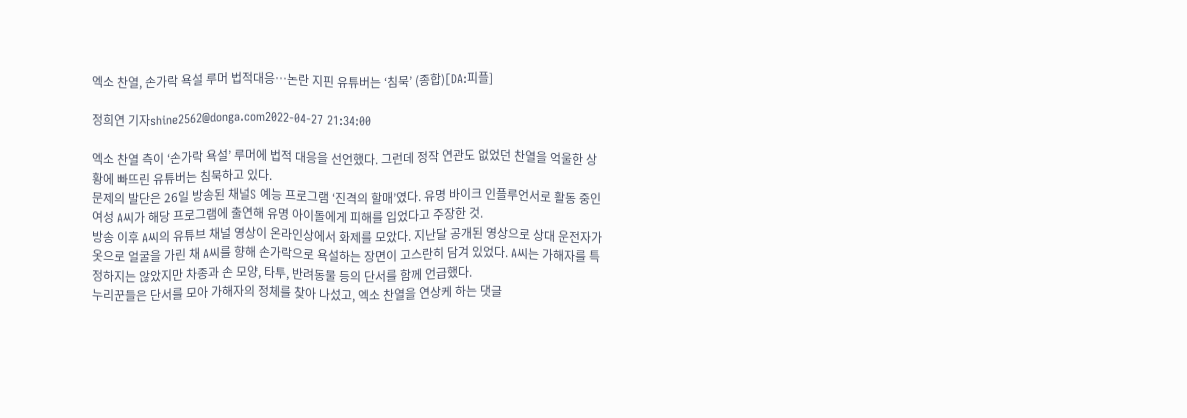엑소 찬열, 손가락 욕설 루머 법적대응…논란 지핀 유튜버는 ‘침묵’ (종합)[DA:피플]

정희연 기자shine2562@donga.com2022-04-27 21:34:00

엑소 찬열 측이 ‘손가락 욕설’ 루머에 법적 대응을 선언했다. 그런데 정작 연관도 없었던 찬열을 억울한 상황에 빠뜨린 유튜버는 침묵하고 있다.
문제의 발단은 26일 방송된 채널S 예능 프로그램 ‘진격의 할매’였다. 유명 바이크 인플루언서로 활동 중인 여성 A씨가 해당 프로그램에 출연해 유명 아이돌에게 피해를 입었다고 주장한 것.
방송 이후 A씨의 유튜브 채널 영상이 온라인상에서 화제를 모았다. 지난달 공개된 영상으로 상대 운전자가 옷으로 얼굴을 가린 채 A씨를 향해 손가락으로 욕설하는 장면이 고스란히 담겨 있었다. A씨는 가해자를 특정하지는 않았지만 차종과 손 모양, 타투, 반려동물 등의 단서를 함께 언급했다.
누리꾼들은 단서를 모아 가해자의 정체를 찾아 나섰고, 엑소 찬열을 연상케 하는 댓글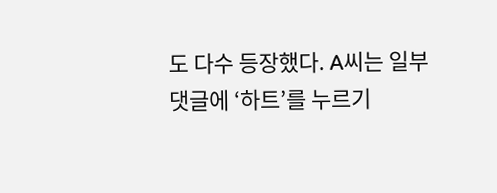도 다수 등장했다. A씨는 일부 댓글에 ‘하트’를 누르기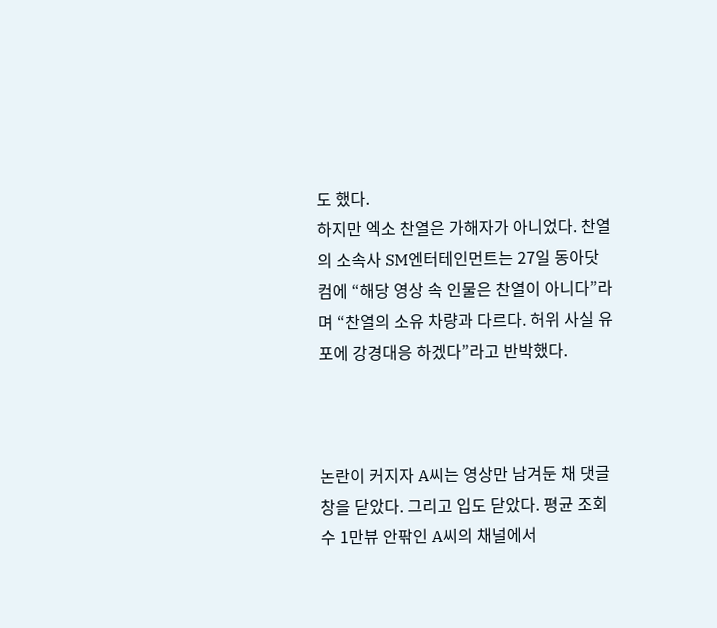도 했다.
하지만 엑소 찬열은 가해자가 아니었다. 찬열의 소속사 SM엔터테인먼트는 27일 동아닷컴에 “해당 영상 속 인물은 찬열이 아니다”라며 “찬열의 소유 차량과 다르다. 허위 사실 유포에 강경대응 하겠다”라고 반박했다.



논란이 커지자 A씨는 영상만 남겨둔 채 댓글 창을 닫았다. 그리고 입도 닫았다. 평균 조회수 1만뷰 안팎인 A씨의 채널에서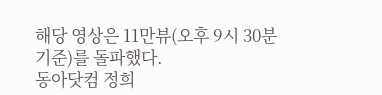해당 영상은 11만뷰(오후 9시 30분 기준)를 돌파했다.
동아닷컴 정희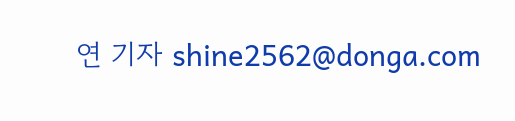연 기자 shine2562@donga.com